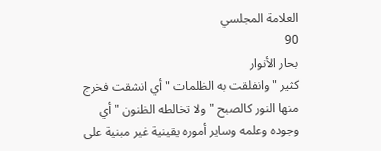العلامة المجلسي
90
بحار الأنوار
كثير " وانفلقت به الظلمات " أي انشقت فخرج منها النور كالصبح " ولا تخالطه الظنون " أي وجوده وعلمه وساير أموره يقينية غير مبنية على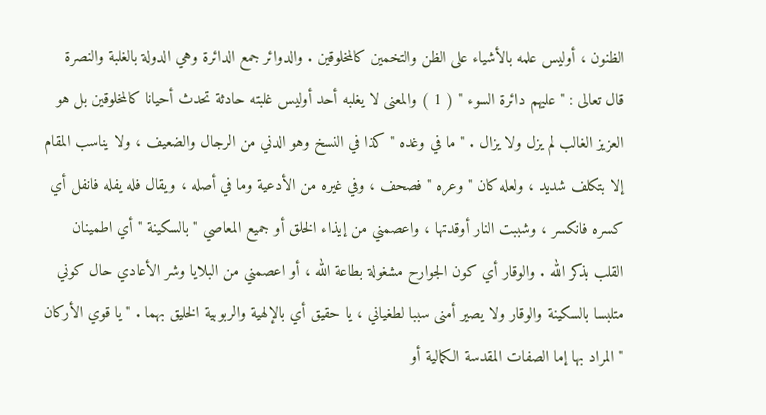الظنون ، أوليس علمه بالأشياء على الظن والتخمين كالمخلوقين . والدوائر جمع الدائرة وهي الدولة بالغلبة والنصرة قال تعالى : " عليهم دائرة السوء " ( 1 ) والمعنى لا يغلبه أحد أوليس غلبته حادثة تحدث أحيانا كالمخلوقين بل هو العزيز الغالب لم يزل ولا يزال . " ما في وغده " كذا في النسخ وهو الدني من الرجال والضعيف ، ولا يناسب المقام إلا بتكلف شديد ، ولعله كان " وعره " فصحف ، وفي غيره من الأدعية وما في أصله ، ويقال فله يفله فانفل أي كسره فانكسر ، وشببت النار أوقدتها ، واعصمني من إيذاء الخلق أو جميع المعاصي " بالسكينة " أي اطمينان القلب بذكر الله . والوقار أي كون الجوارح مشغولة بطاعة الله ، أو اعصمني من البلايا وشر الأعادي حال كوني متلبسا بالسكينة والوقار ولا يصير أمنى سببا لطغياني ، يا حقيق أي بالإلهية والربوبية الخليق بهما . " يا قوي الأركان " المراد بها إما الصفات المقدسة الكمالية أو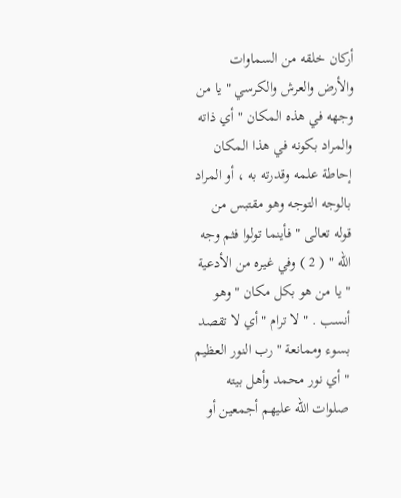أركان خلقه من السماوات والأرض والعرش والكرسي " يا من وجهه في هذه المكان " أي ذاته والمراد بكونه في هذا المكان إحاطة علمه وقدرته به ، أو المراد بالوجه التوجه وهو مقتبس من قوله تعالى " فأينما تولوا فثم وجه الله " ( 2 ) وفي غيره من الأدعية " يا من هو بكل مكان " وهو أنسب . " لا ترام " أي لا تقصد بسوء وممانعة " رب النور العظيم " أي نور محمد وأهل بيته صلوات الله عليهم أجمعين أو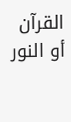القرآن أو النور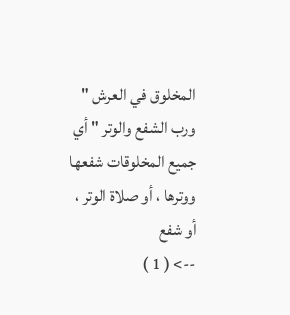المخلوق في العرش " ورب الشفع والوتر " أي جميع المخلوقات شفعها ووترها ، أو صلاة الوتر ، أو شفع
--> ( 1 )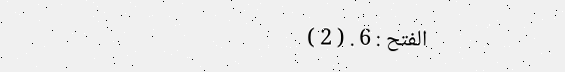الفتح : 6 . ( 2 )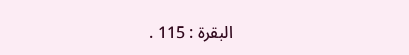البقرة : 115 .